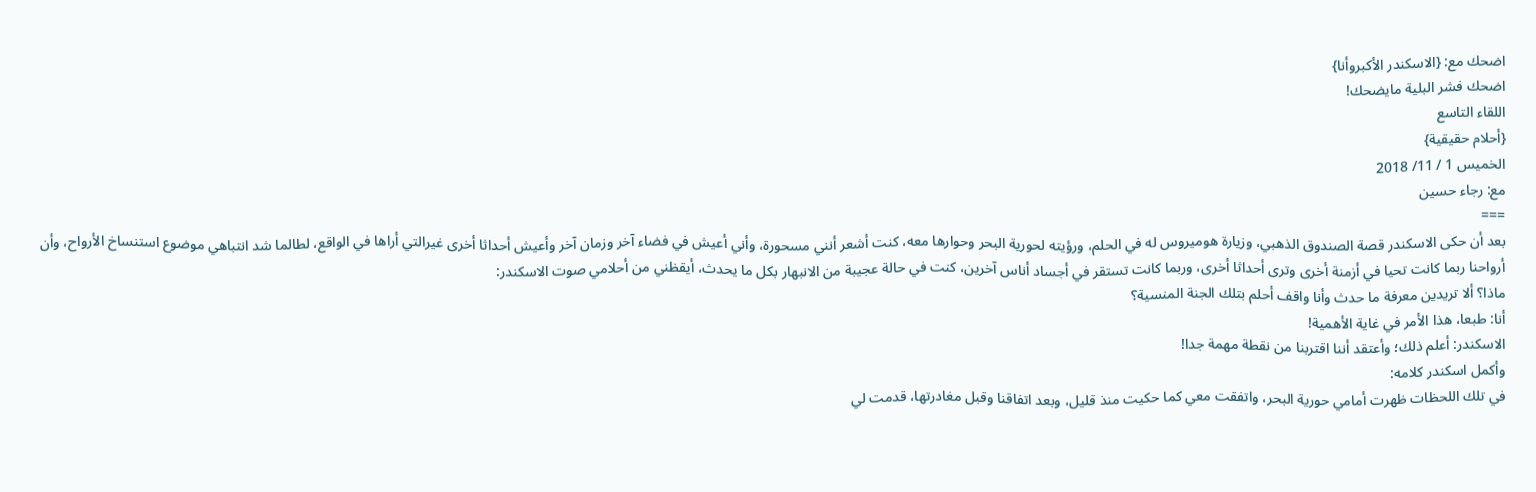اضحك مع: {الاسكندر الأكبروأنا}
اضحك فشر البلية مايضحك!
اللقاء التاسع
{أحلام حقيقية}
الخميس 1 / 11/ 2018
مع: رجاء حسين
===
بعد أن حكى الاسكندر قصة الصندوق الذهبي، وزيارة هوميروس له في الحلم، ورؤيته لحورية البحر وحوارها معه، كنت أشعر أنني مسحورة، وأني أعيش في فضاء آخر وزمان آخر وأعيش أحداثا أخرى غيرالتي أراها في الواقع، لطالما شد انتباهي موضوع استنساخ الأرواح، وأن أرواحنا ربما كانت تحيا في أزمنة أخرى وترى أحداثا أخرى، وربما كانت تستقر في أجساد أناس آخرين، كنت في حالة عجيبة من الانبهار بكل ما يحدث، أيقظني من أحلامي صوت الاسكندر:
ماذا؟ ألا تريدين معرفة ما حدث وأنا واقف أحلم بتلك الجنة المنسية؟
أنا: طبعا، هذا الأمر في غاية الأهمية!
الاسكندر: أعلم ذلك؛ وأعتقد أننا اقتربنا من نقطة مهمة جدا!
وأكمل اسكندر كلامه:
في تلك اللحظات ظهرت أمامي حورية البحر، واتفقت معي كما حكيت منذ قليل، وبعد اتفاقنا وقبل مغادرتها، قدمت لي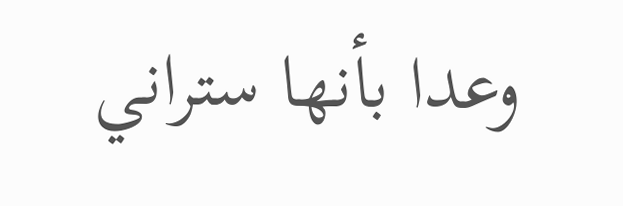وعدا بأنها ستراني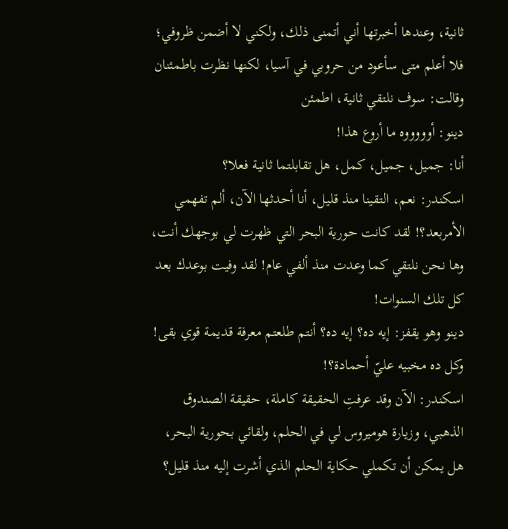ثانية، وعندها أخبرتها أني أتمنى ذلك، ولكني لا أضمن ظروفي؛ فلا أعلم متى سأعود من حروبي في آسيا، لكنها نظرت باطمئنان وقالت: سوف نلتقي ثانية، اطمئن
دينو: أوووووه ما أروع هذا!
أنا: جميل، جميل، كمل، هل تقابلتما ثانية فعلا؟
اسكندر: نعم، التقينا منذ قليل، أنا أحدثها الآن، ألم تفهمي الأمربعد؟! لقد كانت حورية البحر التي ظهرت لي بوجهك أنت، وها نحن نلتقي كما وعدت منذ ألفي عام! لقد وفيت بوعدك بعد كل تلك السنوات!
دينو وهو يقفز: إيه ده؟ إيه ده؟ أنتم طلعتم معرفة قديمة قوي بقى! وكل ده مخبيه عليّ أحمادة؟!
اسكندر: الآن وقد عرفتِ الحقيقة كاملة، حقيقة الصندوق الذهبي، وزيارة هوميروس لي في الحلم، ولقائي بحورية البحر، هل يمكن أن تكملي حكاية الحلم الذي أشرت إليه منذ قليل؟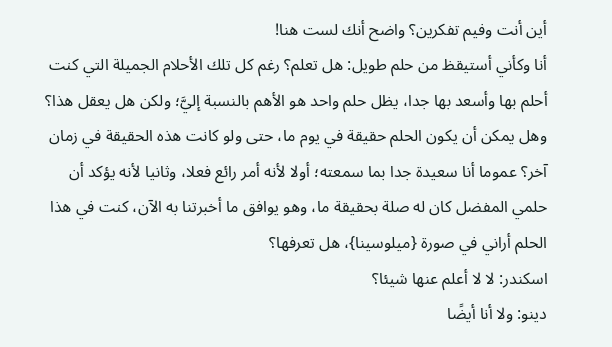أين أنت وفيم تفكرين؟ واضح أنك لست هنا!
أنا وكأني أستيقظ من حلم طويل: هل تعلم؟ رغم كل تلك الأحلام الجميلة التي كنت أحلم بها وأسعد بها جدا، يظل حلم واحد هو الأهم بالنسبة إليَّ؛ ولكن هل يعقل هذا؟ وهل يمكن أن يكون الحلم حقيقة في يوم ما، حتى ولو كانت هذه الحقيقة في زمان آخر؟ عموما أنا سعيدة جدا بما سمعته؛ أولا لأنه أمر رائع فعلا، وثانيا لأنه يؤكد أن حلمي المفضل كان له صلة بحقيقة ما، وهو يوافق ما أخبرتنا به الآن، كنت في هذا الحلم أراني في صورة {ميلوسينا}، هل تعرفها؟
اسكندر: لا لا أعلم عنها شيئا؟
دينو: ولا أنا أيضًا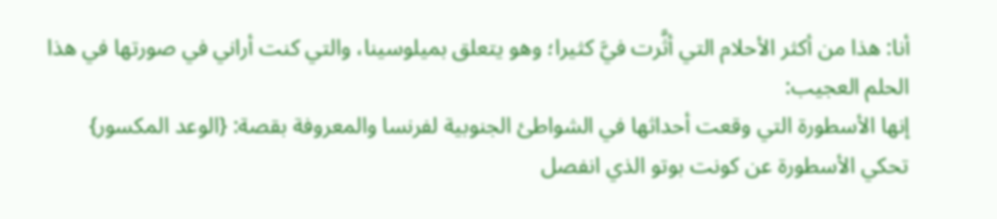أنا: هذا من أكثر الأحلام التي أثَّرت فيَّ كثيرا؛ وهو يتعلق بميلوسينا، والتي كنت أراني في صورتها في هذا الحلم العجيب:
إنها الأسطورة التي وقعت أحداثها في الشواطئ الجنوبية لفرنسا والمعروفة بقصة: {الوعد المكسور}
تحكي الأسطورة عن كونت بوتو الذي انفصل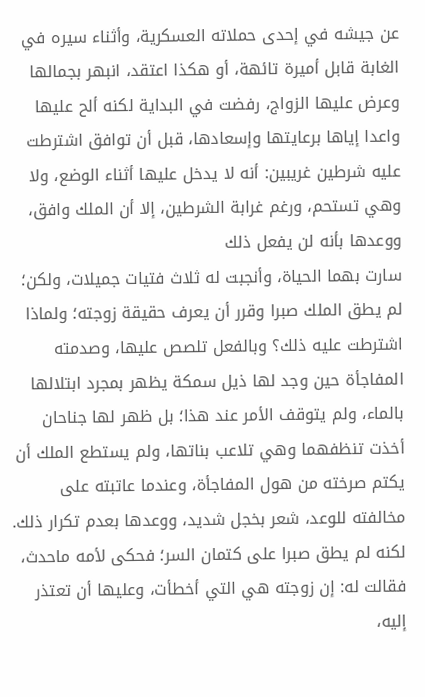عن جيشه في إحدى حملاته العسكرية، وأثناء سيره في الغابة قابل أميرة تائهة، أو هكذا اعتقد، انبهر بجمالها وعرض عليها الزواج، رفضت في البداية لكنه ألح عليها واعدا إياها برعايتها وإسعادها، قبل أن توافق اشترطت عليه شرطين غريبين: أنه لا يدخل عليها أثناء الوضع، ولا وهي تستحم، ورغم غرابة الشرطين، إلا أن الملك وافق، ووعدها بأنه لن يفعل ذلك
سارت بهما الحياة، وأنجبت له ثلاث فتيات جميلات، ولكن؛ لم يطق الملك صبرا وقرر أن يعرف حقيقة زوجته؛ ولماذا اشترطت عليه ذلك؟ وبالفعل تلصص عليها، وصدمته المفاجأة حين وجد لها ذيل سمكة يظهر بمجرد ابتلالها بالماء، ولم يتوقف الأمر عند هذا؛ بل ظهر لها جناحان أخذت تنظفهما وهي تلاعب بناتها، ولم يستطع الملك أن يكتم صرخته من هول المفاجأة، وعندما عاتبته على مخالفته للوعد، شعر بخجل شديد، ووعدها بعدم تكرار ذلك.
لكنه لم يطق صبرا على كتمان السر؛ فحكى لأمه ماحدث، فقالت له: إن زوجته هي التي أخطأت، وعليها أن تعتذر إليه،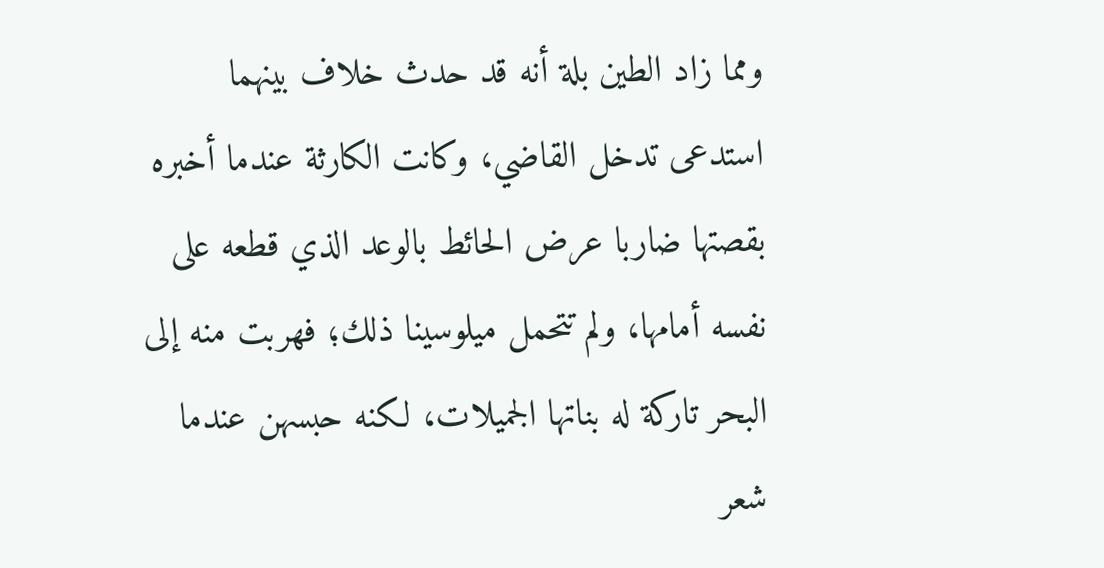ومما زاد الطين بلة أنه قد حدث خلاف بينهما استدعى تدخل القاضي، وكانت الكارثة عندما أخبره بقصتها ضاربا عرض الحائط بالوعد الذي قطعه على نفسه أمامها، ولم تتحمل ميلوسينا ذلك؛ فهربت منه إلى البحر تاركة له بناتها الجميلات، لكنه حبسهن عندما شعر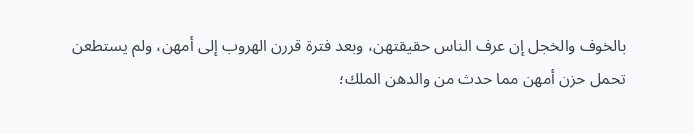بالخوف والخجل إن عرف الناس حقيقتهن، وبعد فترة قررن الهروب إلى أمهن، ولم يستطعن تحمل حزن أمهن مما حدث من والدهن الملك؛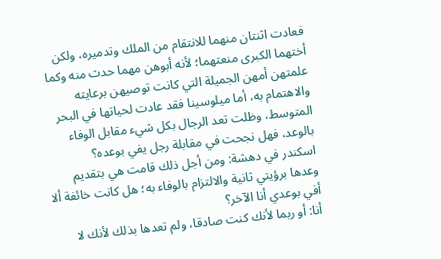فعادت اثنتان منهما للانتقام من الملك وتدميره، ولكن أختهما الكبرى منعتهما؛ لأنه أبوهن مهما حدث منه وكما علمتهن أمهن الجميلة التي كانت توصيهن برعايته والاهتمام به، أما ميلوسينا فقد عادت لحياتها في البحر المتوسط، وظلت تعد الرجال بكل شيء مقابل الوفاء بالوعد، فهل نجحت في مقابلة رجل يفي بوعده؟
اسكندر في دهشة: ومن أجل ذلك قامت هي بتقديم وعدها برؤيتي ثانية والالتزام بالوفاء به؛ هل كانت خائفة ألا أفي بوعدي أنا الآخر؟
أنا: أو ربما لأنك كنت صادقا، ولم تعدها بذلك لأنك لا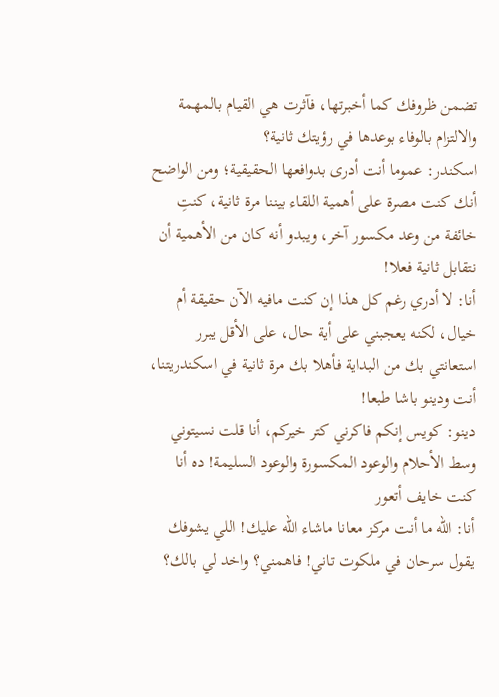تضمن ظروفك كما أخبرتها، فآثرت هي القيام بالمهمة والالتزام بالوفاء بوعدها في رؤيتك ثانية؟
اسكندر: عموما أنت أدرى بدوافعها الحقيقية؛ ومن الواضح أنك كنت مصرة على أهمية اللقاء بيننا مرة ثانية، كنتِ خائفة من وعد مكسور آخر، ويبدو أنه كان من الأهمية أن نتقابل ثانية فعلا!
أنا: لا أدري رغم كل هذا إن كنت مافيه الآن حقيقة أم خيال، لكنه يعجبني على أية حال، على الأقل يبرر استعانتي بك من البداية فأهلا بك مرة ثانية في اسكندريتنا، أنت ودينو باشا طبعا!
دينو: كويس إنكم فاكرني كتر خيركم، أنا قلت نسيتوني وسط الأحلام والوعود المكسورة والوعود السليمة! ده أنا كنت خايف أتعور
أنا: الله ما أنت مركز معانا ماشاء الله عليك! اللي يشوفك يقول سرحان في ملكوت تاني! فاهمني؟ واخد لي بالك؟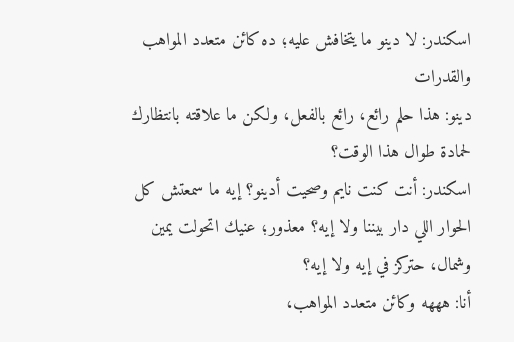اسكندر: لا دينو ما يتخافش عليه؛ ده كائن متعدد المواهب والقدرات
دينو: هذا حلم رائع، رائع بالفعل، ولكن ما علاقته بانتظارك لحمادة طوال هذا الوقت؟
اسكندر: أنت كنت نايم وصحيت أدينو؟ إيه ما سمعتش كل الحوار اللي دار بيننا ولا إيه؟ معذور؛ عنيك اتحولت يمين وشمال، حتركز في إيه ولا إيه؟
أنا: هههه وكائن متعدد المواهب،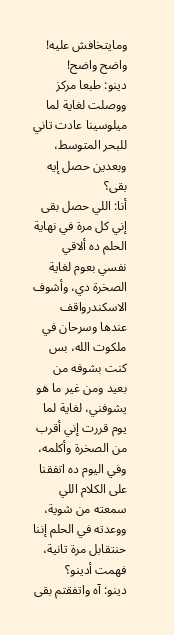ومايتخافش عليه! واضح واضح!
دينو: طبعا مركز ووصلت لغاية لما ميلوسينا عادت تاني للبحر المتوسط، وبعدين حصل إيه بقى؟
أنا: اللي حصل بقى إني كل مرة في نهاية الحلم ده ألاقي نفسي بعوم لغاية الصخرة دي، وأشوف الاسكندرواقف عندها وسرحان في ملكوت الله، بس كنت بشوفه من بعيد ومن غير ما هو يشوفني، لغاية لما يوم قررت إني أقرب من الصخرة وأكلمه، وفي اليوم ده اتفقنا على الكلام اللي سمعته من شوية، ووعدته في الحلم إننا حنتقابل مرة تانية، فهمت أدينو؟
دينو: آه واتفقتم بقى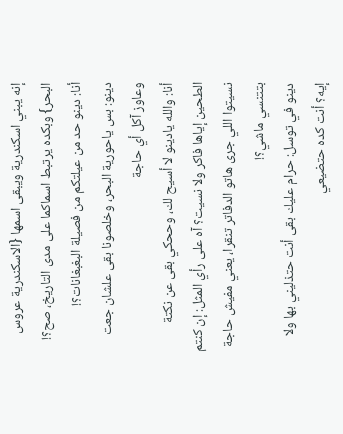إنه يبني اسكندرية ويبقى اسمها {الاسكندرية عروس البحر} وبكده يرتبط اسماكما على مدى التاريخ، صح؟!
أنا: دينو حد من عيلتكم من فصيلة البغبغانات؟!
دينو: بس ياحورية البحر، وخلصونا بقى علشان جعت وعاوز آكل أي حاجة
أنا: والله يادينو لا أسيح لك، وححكي بقى عن نكتة الطحين إياها فاكر ولا نسيت؟ آه على رأي المثل: إن كنتم نسيتوا اللي جرى هاتو الدفاتر تنقرا، يعني مفيش حاجة بتتنسي ماشي؟!
دينو في توسل: حرام عليك بقى أنت حتذليني بها ولا إيه؟ أنت كده حتضيعي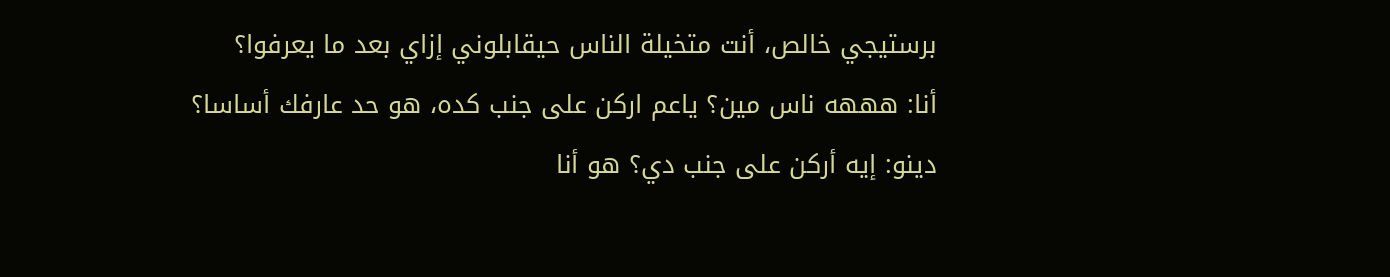برستيجي خالص، أنت متخيلة الناس حيقابلوني إزاي بعد ما يعرفوا؟
أنا: هههه ناس مين؟ ياعم اركن على جنب كده، هو حد عارفك أساسا؟
دينو: إيه أركن على جنب دي؟ هو أنا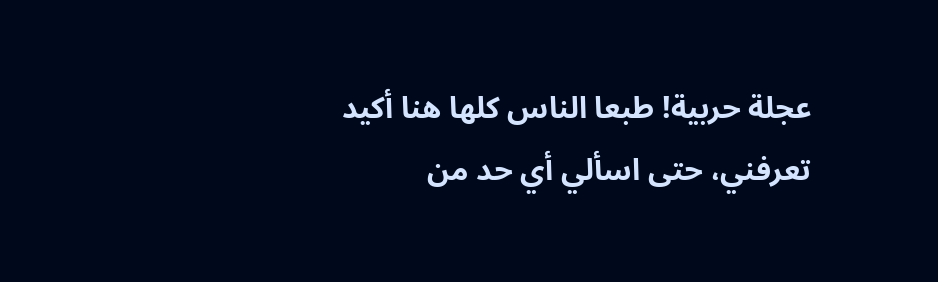عجلة حربية! طبعا الناس كلها هنا أكيد تعرفني، حتى اسألي أي حد من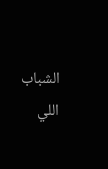الشباب اللي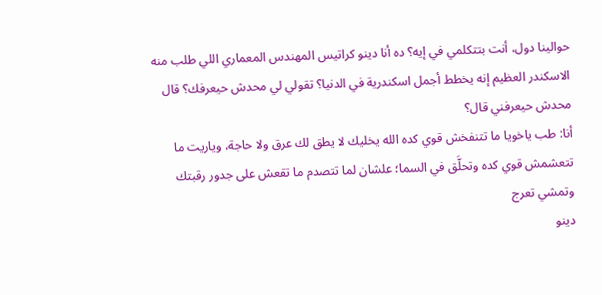حوالينا دول، أنت بتتكلمي في إيه؟ ده أنا دينو كراتيس المهندس المعماري اللي طلب منه الاسكندر العظيم إنه يخطط أجمل اسكندرية في الدنيا؟ تقولي لي محدش حيعرفك؟ قال محدش حيعرفني قال؟
أنا: طب ياخويا ما تتنفخش قوي كده الله يخليك لا يطق لك عرق ولا حاجة، وياريت ما تتعشمش قوي كده وتحلَّق في السما؛ علشان لما تتصدم ما تقعش على جدور رقبتك وتمشي تعرج
دينو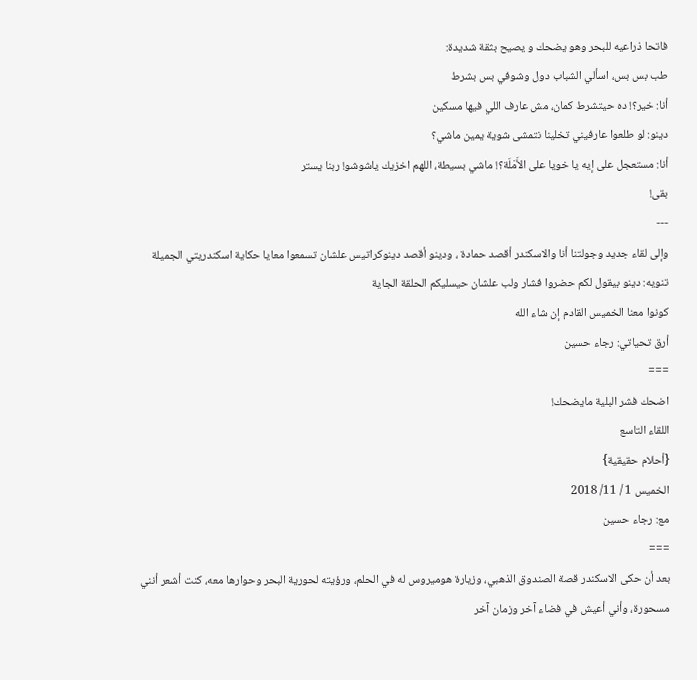فاتحا ذراعيه للبحر وهو يضحك و يصيح بثقة شديدة:
طب بس بس، اسألي الشباب دول وشوفي بس بشرط
أنا: خير؟! ده حيتشرط كمان، مش عارف اللي فيها مسكين
دينو: لو طلعوا عارفيني تخلينا نتمشى شوية يمين ماشي؟
أنا: مستعجل على إيه يا خويا على الأَمَلَة؟! ماشي بسيطة، اللهم اخزيك ياشوشو! ربنا يستر
بقى!
---
وإلى لقاء جديد وجولتنا أنا والاسكندر أقصد حمادة ، ودينو أقصد دينوكراتيس علشان تسمعوا معايا حكاية اسكندريتي الجميلة
تنويه: دينو بيقول لكم حضروا فشار ولب علشان حيسليكم الحلقة الجاية
كونوا معنا الخميس القادم إن شاء الله
أرق تحياتي: رجاء حسين
===
اضحك فشر البلية مايضحك!
اللقاء التاسع
{أحلام حقيقية}
الخميس 1 / 11/ 2018
مع: رجاء حسين
===
بعد أن حكى الاسكندر قصة الصندوق الذهبي، وزيارة هوميروس له في الحلم، ورؤيته لحورية البحر وحوارها معه، كنت أشعر أنني مسحورة، وأني أعيش في فضاء آخر وزمان آخر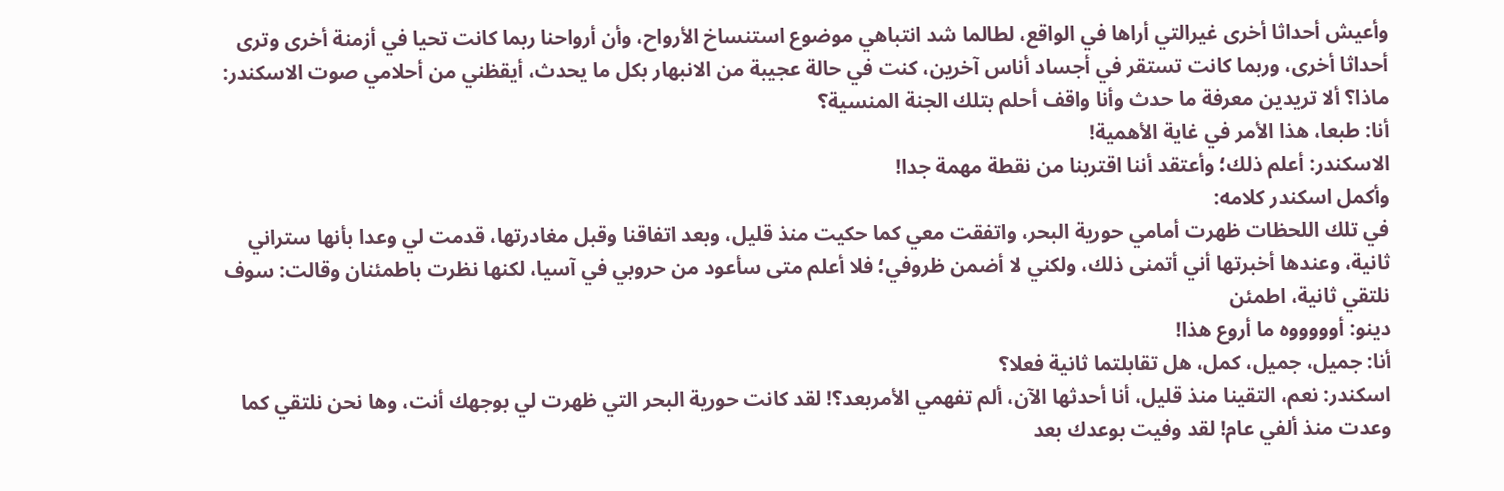وأعيش أحداثا أخرى غيرالتي أراها في الواقع، لطالما شد انتباهي موضوع استنساخ الأرواح، وأن أرواحنا ربما كانت تحيا في أزمنة أخرى وترى أحداثا أخرى، وربما كانت تستقر في أجساد أناس آخرين، كنت في حالة عجيبة من الانبهار بكل ما يحدث، أيقظني من أحلامي صوت الاسكندر:
ماذا؟ ألا تريدين معرفة ما حدث وأنا واقف أحلم بتلك الجنة المنسية؟
أنا: طبعا، هذا الأمر في غاية الأهمية!
الاسكندر: أعلم ذلك؛ وأعتقد أننا اقتربنا من نقطة مهمة جدا!
وأكمل اسكندر كلامه:
في تلك اللحظات ظهرت أمامي حورية البحر، واتفقت معي كما حكيت منذ قليل، وبعد اتفاقنا وقبل مغادرتها، قدمت لي وعدا بأنها ستراني ثانية، وعندها أخبرتها أني أتمنى ذلك، ولكني لا أضمن ظروفي؛ فلا أعلم متى سأعود من حروبي في آسيا، لكنها نظرت باطمئنان وقالت: سوف نلتقي ثانية، اطمئن
دينو: أوووووه ما أروع هذا!
أنا: جميل، جميل، كمل، هل تقابلتما ثانية فعلا؟
اسكندر: نعم، التقينا منذ قليل، أنا أحدثها الآن، ألم تفهمي الأمربعد؟! لقد كانت حورية البحر التي ظهرت لي بوجهك أنت، وها نحن نلتقي كما وعدت منذ ألفي عام! لقد وفيت بوعدك بعد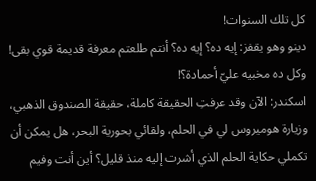كل تلك السنوات!
دينو وهو يقفز: إيه ده؟ إيه ده؟ أنتم طلعتم معرفة قديمة قوي بقى! وكل ده مخبيه عليّ أحمادة؟!
اسكندر: الآن وقد عرفتِ الحقيقة كاملة، حقيقة الصندوق الذهبي، وزيارة هوميروس لي في الحلم، ولقائي بحورية البحر، هل يمكن أن تكملي حكاية الحلم الذي أشرت إليه منذ قليل؟ أين أنت وفيم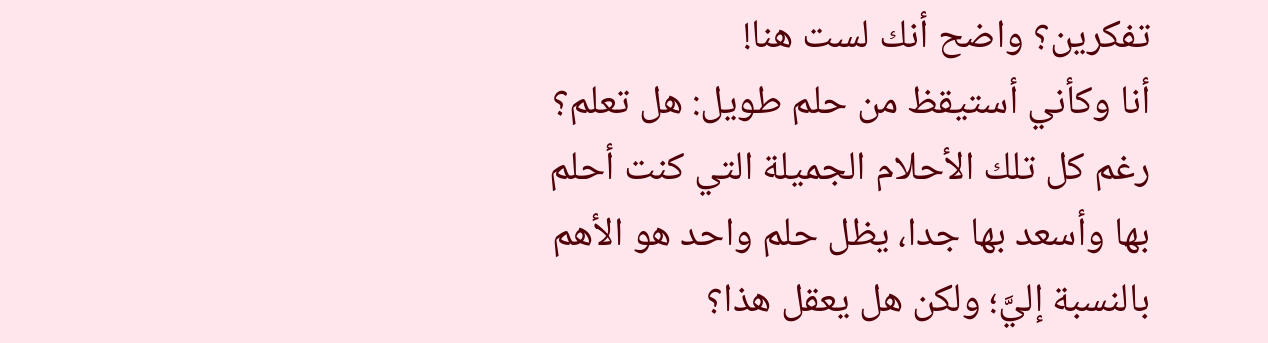تفكرين؟ واضح أنك لست هنا!
أنا وكأني أستيقظ من حلم طويل: هل تعلم؟ رغم كل تلك الأحلام الجميلة التي كنت أحلم بها وأسعد بها جدا، يظل حلم واحد هو الأهم بالنسبة إليَّ؛ ولكن هل يعقل هذا؟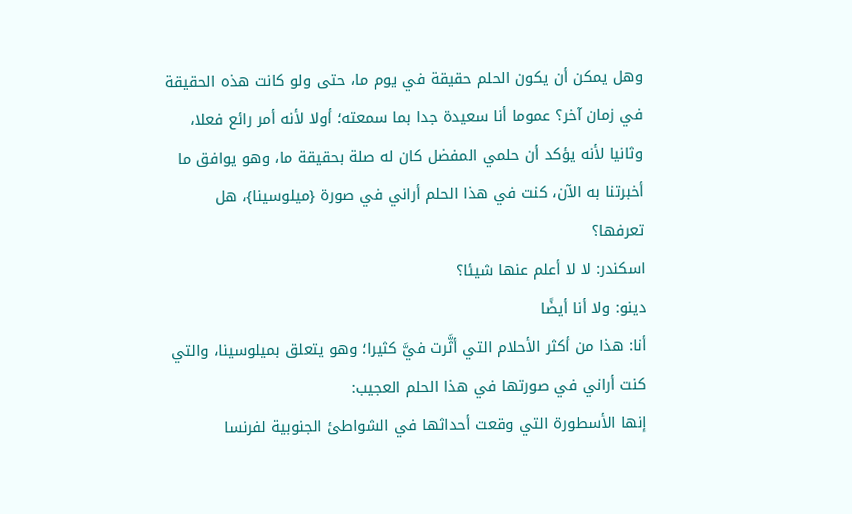وهل يمكن أن يكون الحلم حقيقة في يوم ما، حتى ولو كانت هذه الحقيقة في زمان آخر؟ عموما أنا سعيدة جدا بما سمعته؛ أولا لأنه أمر رائع فعلا، وثانيا لأنه يؤكد أن حلمي المفضل كان له صلة بحقيقة ما، وهو يوافق ما أخبرتنا به الآن، كنت في هذا الحلم أراني في صورة {ميلوسينا}، هل تعرفها؟
اسكندر: لا لا أعلم عنها شيئا؟
دينو: ولا أنا أيضًا
أنا: هذا من أكثر الأحلام التي أثَّرت فيَّ كثيرا؛ وهو يتعلق بميلوسينا، والتي كنت أراني في صورتها في هذا الحلم العجيب:
إنها الأسطورة التي وقعت أحداثها في الشواطئ الجنوبية لفرنسا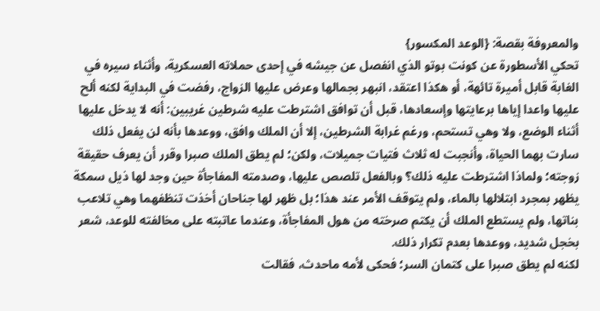والمعروفة بقصة: {الوعد المكسور}
تحكي الأسطورة عن كونت بوتو الذي انفصل عن جيشه في إحدى حملاته العسكرية، وأثناء سيره في الغابة قابل أميرة تائهة، أو هكذا اعتقد، انبهر بجمالها وعرض عليها الزواج، رفضت في البداية لكنه ألح عليها واعدا إياها برعايتها وإسعادها، قبل أن توافق اشترطت عليه شرطين غريبين: أنه لا يدخل عليها أثناء الوضع، ولا وهي تستحم، ورغم غرابة الشرطين، إلا أن الملك وافق، ووعدها بأنه لن يفعل ذلك
سارت بهما الحياة، وأنجبت له ثلاث فتيات جميلات، ولكن؛ لم يطق الملك صبرا وقرر أن يعرف حقيقة زوجته؛ ولماذا اشترطت عليه ذلك؟ وبالفعل تلصص عليها، وصدمته المفاجأة حين وجد لها ذيل سمكة يظهر بمجرد ابتلالها بالماء، ولم يتوقف الأمر عند هذا؛ بل ظهر لها جناحان أخذت تنظفهما وهي تلاعب بناتها، ولم يستطع الملك أن يكتم صرخته من هول المفاجأة، وعندما عاتبته على مخالفته للوعد، شعر بخجل شديد، ووعدها بعدم تكرار ذلك.
لكنه لم يطق صبرا على كتمان السر؛ فحكى لأمه ماحدث، فقالت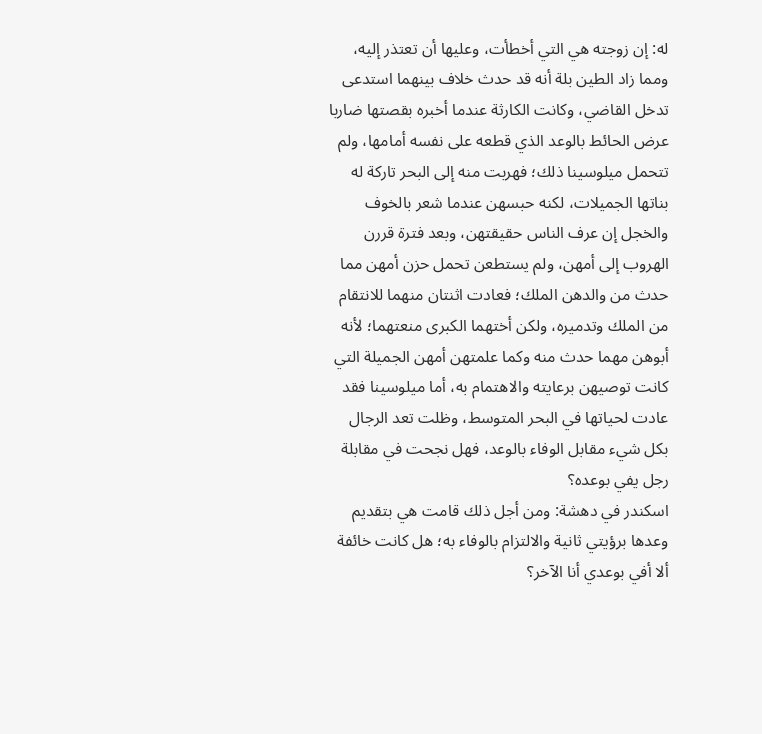له: إن زوجته هي التي أخطأت، وعليها أن تعتذر إليه، ومما زاد الطين بلة أنه قد حدث خلاف بينهما استدعى تدخل القاضي، وكانت الكارثة عندما أخبره بقصتها ضاربا عرض الحائط بالوعد الذي قطعه على نفسه أمامها، ولم تتحمل ميلوسينا ذلك؛ فهربت منه إلى البحر تاركة له بناتها الجميلات، لكنه حبسهن عندما شعر بالخوف والخجل إن عرف الناس حقيقتهن، وبعد فترة قررن الهروب إلى أمهن، ولم يستطعن تحمل حزن أمهن مما حدث من والدهن الملك؛ فعادت اثنتان منهما للانتقام من الملك وتدميره، ولكن أختهما الكبرى منعتهما؛ لأنه أبوهن مهما حدث منه وكما علمتهن أمهن الجميلة التي كانت توصيهن برعايته والاهتمام به، أما ميلوسينا فقد عادت لحياتها في البحر المتوسط، وظلت تعد الرجال بكل شيء مقابل الوفاء بالوعد، فهل نجحت في مقابلة رجل يفي بوعده؟
اسكندر في دهشة: ومن أجل ذلك قامت هي بتقديم وعدها برؤيتي ثانية والالتزام بالوفاء به؛ هل كانت خائفة ألا أفي بوعدي أنا الآخر؟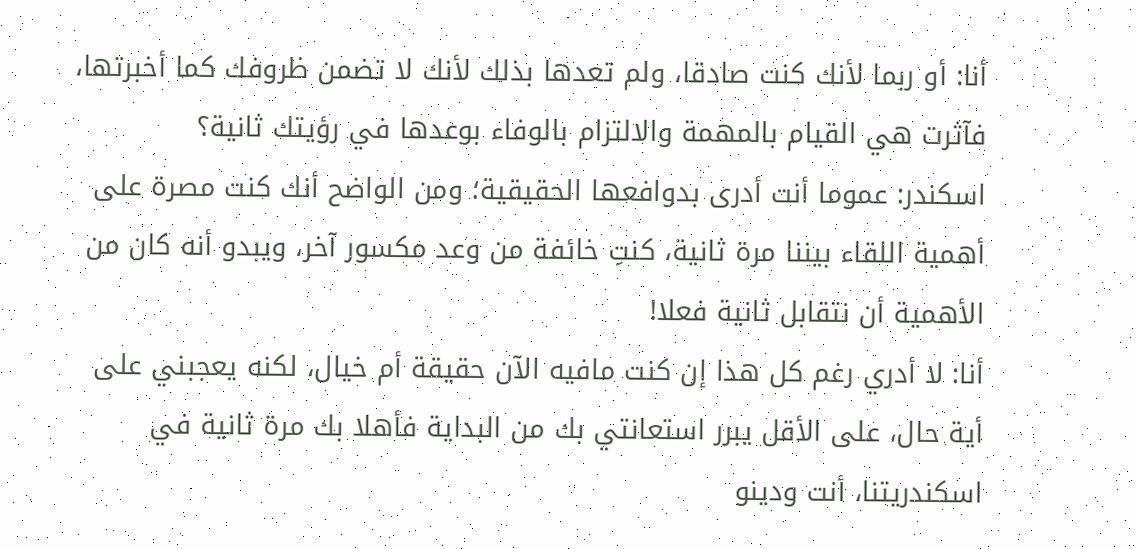أنا: أو ربما لأنك كنت صادقا، ولم تعدها بذلك لأنك لا تضمن ظروفك كما أخبرتها، فآثرت هي القيام بالمهمة والالتزام بالوفاء بوعدها في رؤيتك ثانية؟
اسكندر: عموما أنت أدرى بدوافعها الحقيقية؛ ومن الواضح أنك كنت مصرة على أهمية اللقاء بيننا مرة ثانية، كنتِ خائفة من وعد مكسور آخر، ويبدو أنه كان من الأهمية أن نتقابل ثانية فعلا!
أنا: لا أدري رغم كل هذا إن كنت مافيه الآن حقيقة أم خيال، لكنه يعجبني على أية حال، على الأقل يبرر استعانتي بك من البداية فأهلا بك مرة ثانية في اسكندريتنا، أنت ودينو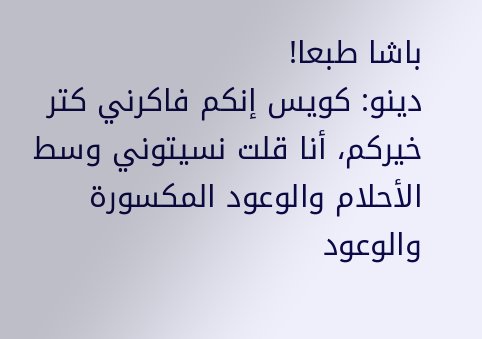باشا طبعا!
دينو: كويس إنكم فاكرني كتر خيركم، أنا قلت نسيتوني وسط الأحلام والوعود المكسورة والوعود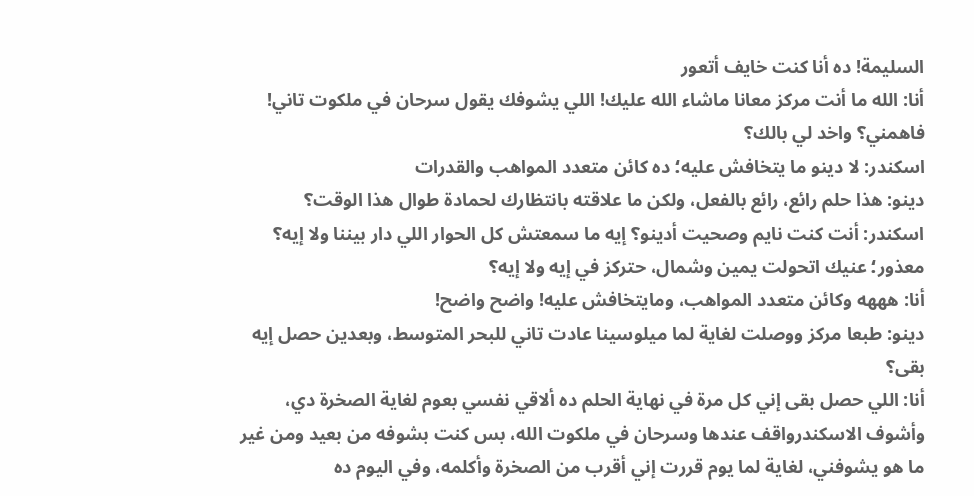السليمة! ده أنا كنت خايف أتعور
أنا: الله ما أنت مركز معانا ماشاء الله عليك! اللي يشوفك يقول سرحان في ملكوت تاني! فاهمني؟ واخد لي بالك؟
اسكندر: لا دينو ما يتخافش عليه؛ ده كائن متعدد المواهب والقدرات
دينو: هذا حلم رائع، رائع بالفعل، ولكن ما علاقته بانتظارك لحمادة طوال هذا الوقت؟
اسكندر: أنت كنت نايم وصحيت أدينو؟ إيه ما سمعتش كل الحوار اللي دار بيننا ولا إيه؟ معذور؛ عنيك اتحولت يمين وشمال، حتركز في إيه ولا إيه؟
أنا: هههه وكائن متعدد المواهب، ومايتخافش عليه! واضح واضح!
دينو: طبعا مركز ووصلت لغاية لما ميلوسينا عادت تاني للبحر المتوسط، وبعدين حصل إيه بقى؟
أنا: اللي حصل بقى إني كل مرة في نهاية الحلم ده ألاقي نفسي بعوم لغاية الصخرة دي، وأشوف الاسكندرواقف عندها وسرحان في ملكوت الله، بس كنت بشوفه من بعيد ومن غير ما هو يشوفني، لغاية لما يوم قررت إني أقرب من الصخرة وأكلمه، وفي اليوم ده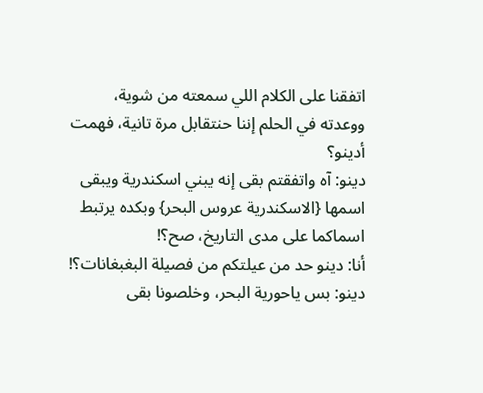اتفقنا على الكلام اللي سمعته من شوية، ووعدته في الحلم إننا حنتقابل مرة تانية، فهمت أدينو؟
دينو: آه واتفقتم بقى إنه يبني اسكندرية ويبقى اسمها {الاسكندرية عروس البحر} وبكده يرتبط اسماكما على مدى التاريخ، صح؟!
أنا: دينو حد من عيلتكم من فصيلة البغبغانات؟!
دينو: بس ياحورية البحر، وخلصونا بقى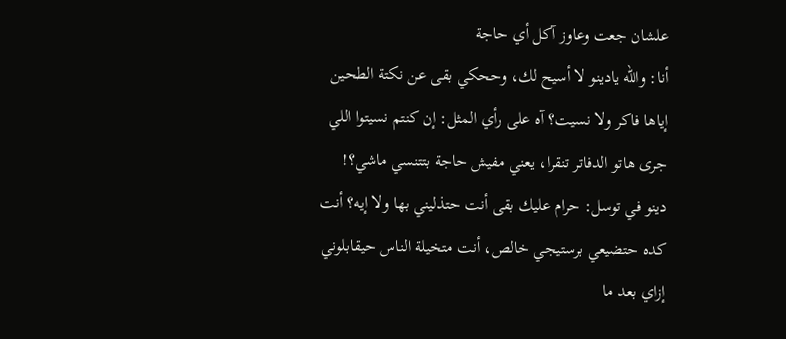علشان جعت وعاوز آكل أي حاجة
أنا: والله يادينو لا أسيح لك، وححكي بقى عن نكتة الطحين إياها فاكر ولا نسيت؟ آه على رأي المثل: إن كنتم نسيتوا اللي جرى هاتو الدفاتر تنقرا، يعني مفيش حاجة بتتنسي ماشي؟!
دينو في توسل: حرام عليك بقى أنت حتذليني بها ولا إيه؟ أنت كده حتضيعي برستيجي خالص، أنت متخيلة الناس حيقابلوني إزاي بعد ما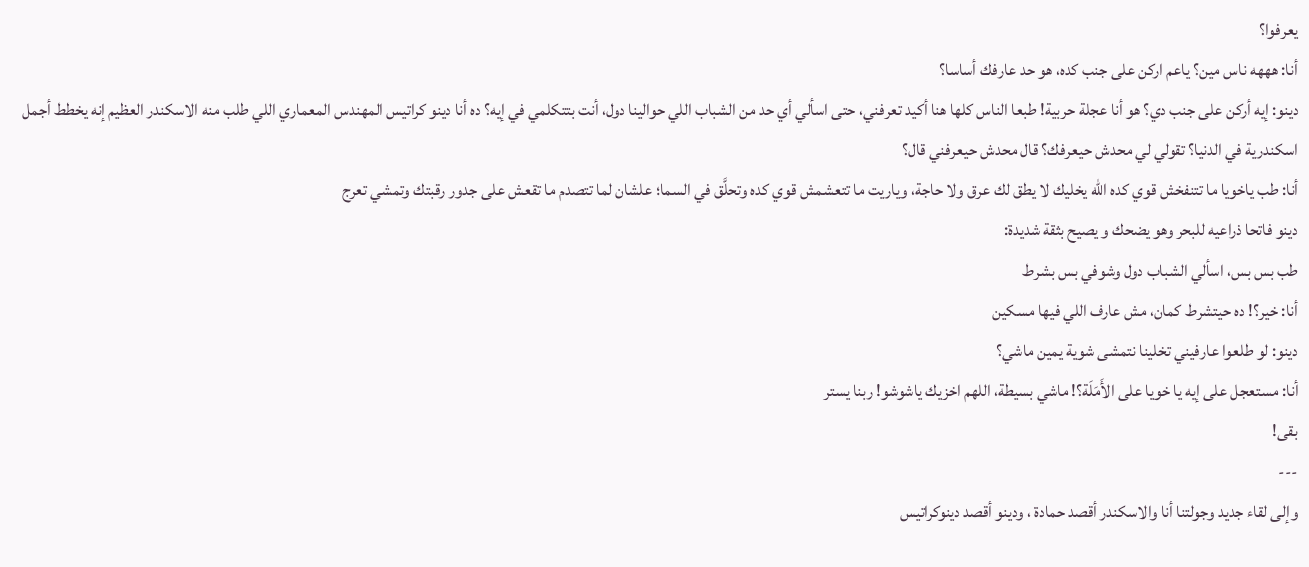يعرفوا؟
أنا: هههه ناس مين؟ ياعم اركن على جنب كده، هو حد عارفك أساسا؟
دينو: إيه أركن على جنب دي؟ هو أنا عجلة حربية! طبعا الناس كلها هنا أكيد تعرفني، حتى اسألي أي حد من الشباب اللي حوالينا دول، أنت بتتكلمي في إيه؟ ده أنا دينو كراتيس المهندس المعماري اللي طلب منه الاسكندر العظيم إنه يخطط أجمل اسكندرية في الدنيا؟ تقولي لي محدش حيعرفك؟ قال محدش حيعرفني قال؟
أنا: طب ياخويا ما تتنفخش قوي كده الله يخليك لا يطق لك عرق ولا حاجة، وياريت ما تتعشمش قوي كده وتحلَّق في السما؛ علشان لما تتصدم ما تقعش على جدور رقبتك وتمشي تعرج
دينو فاتحا ذراعيه للبحر وهو يضحك و يصيح بثقة شديدة:
طب بس بس، اسألي الشباب دول وشوفي بس بشرط
أنا: خير؟! ده حيتشرط كمان، مش عارف اللي فيها مسكين
دينو: لو طلعوا عارفيني تخلينا نتمشى شوية يمين ماشي؟
أنا: مستعجل على إيه يا خويا على الأَمَلَة؟! ماشي بسيطة، اللهم اخزيك ياشوشو! ربنا يستر
بقى!
---
وإلى لقاء جديد وجولتنا أنا والاسكندر أقصد حمادة ، ودينو أقصد دينوكراتيس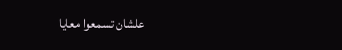علشان تسمعوا معايا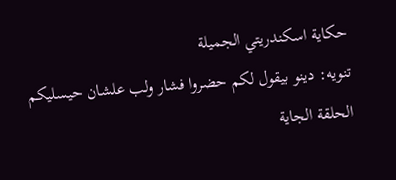حكاية اسكندريتي الجميلة
تنويه: دينو بيقول لكم حضروا فشار ولب علشان حيسليكم الحلقة الجاية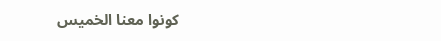كونوا معنا الخميس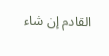القادم إن شاء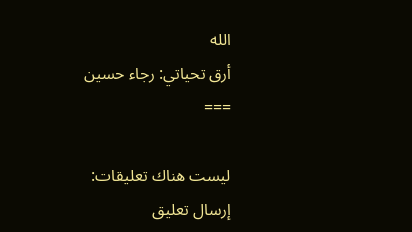الله
أرق تحياتي: رجاء حسين
===

ليست هناك تعليقات:
إرسال تعليق